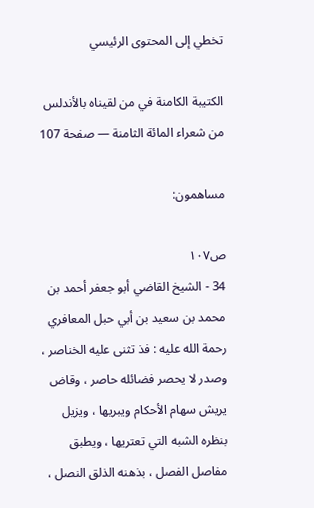تخطي إلى المحتوى الرئيسي

الكتيبة الكامنة في من لقيناه بالأندلس من شعراء المائة الثامنة — صفحة 107

مساهمون:

ص١٠٧
34 - الشيخ القاضي أبو جعفر أحمد بن محمد بن سعيد بن أبي حبل المعافري رحمة الله عليه : فذ تثنى عليه الخناصر ، وصدر لا يحصر فضائله حاصر ، وقاض يريش سهام الأحكام ويبريها ، ويزيل بنظره الشبه التي تعتريها ، ويطبق مفاصل الفصل ، بذهنه الذلق النصل ،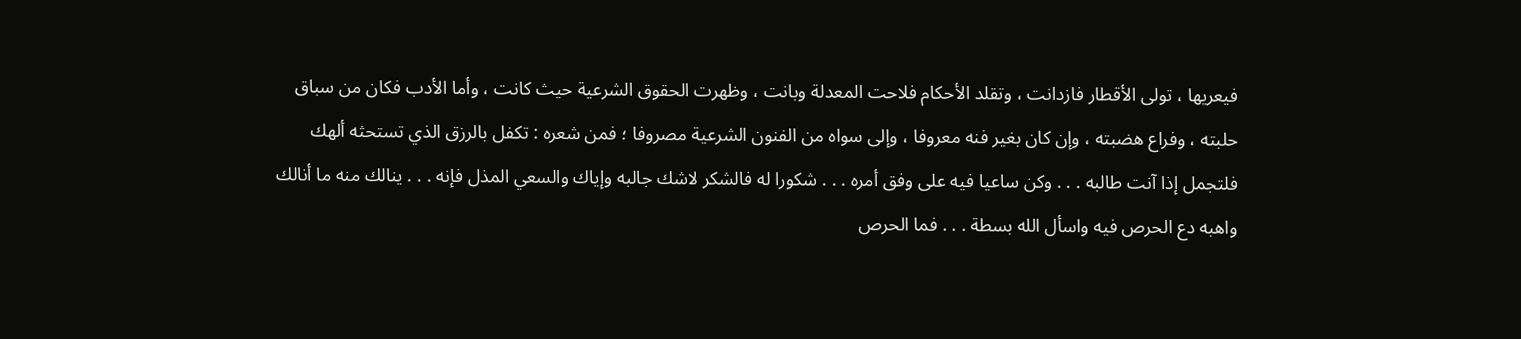فيعريها ، تولى الأقطار فازدانت ، وتقلد الأحكام فلاحت المعدلة وبانت ، وظهرت الحقوق الشرعية حيث كانت ، وأما الأدب فكان من سباق حلبته ، وفراع هضبته ، وإن كان بغير فنه معروفا ، وإلى سواه من الفنون الشرعية مصروفا ؛ فمن شعره : تكفل بالرزق الذي تستحثه ألهك فلتجمل إذا آنت طالبه . . . وكن ساعيا فيه على وفق أمره . . . شكورا له فالشكر لاشك جالبه وإياك والسعي المذل فإنه . . . ينالك منه ما أنالك واهبه دع الحرص فيه واسأل الله بسطة . . . فما الحرص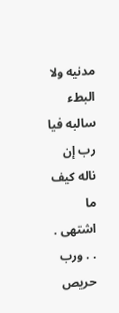مدنيه ولا البطء سالبه فيا رب إن ناله كيف ما اشتهى . . . ورب حريص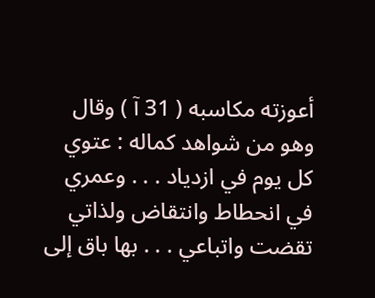أعوزته مكاسبه ( 31 آ ) وقال وهو من شواهد كماله : عتوي كل يوم في ازدياد . . . وعمري في انحطاط وانتقاض ولذاتي تقضت واتباعي . . . بها باق إلى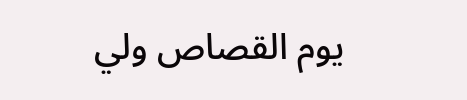يوم القصاص ولي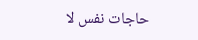حاجات نفس لا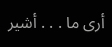أرى ما . . . أشير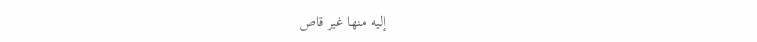إليه منها غير قاص